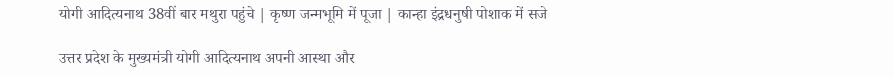योगी आदित्यनाथ 38वीं बार मथुरा पहुंचे | कृष्ण जन्मभूमि में पूजा | कान्हा इंद्रधनुषी पोशाक में सजे

उत्तर प्रदेश के मुख्यमंत्री योगी आदित्यनाथ अपनी आस्था और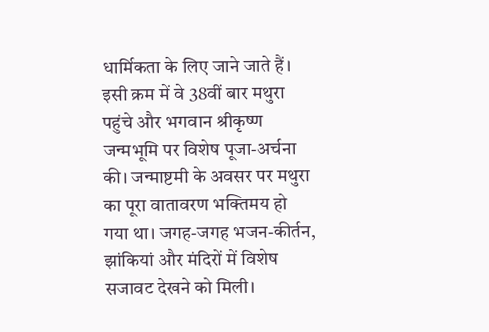धार्मिकता के लिए जाने जाते हैं। इसी क्रम में वे 38वीं बार मथुरा पहुंचे और भगवान श्रीकृष्ण जन्मभूमि पर विशेष पूजा-अर्चना की। जन्माष्टमी के अवसर पर मथुरा का पूरा वातावरण भक्तिमय हो गया था। जगह-जगह भजन-कीर्तन, झांकियां और मंदिरों में विशेष सजावट देखने को मिली।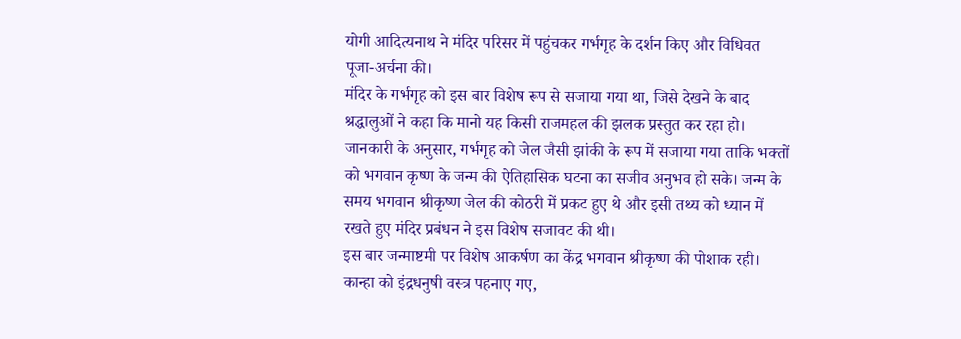योगी आदित्यनाथ ने मंदिर परिसर में पहुंचकर गर्भगृह के दर्शन किए और विधिवत पूजा-अर्चना की।
मंदिर के गर्भगृह को इस बार विशेष रूप से सजाया गया था, जिसे देखने के बाद श्रद्धालुओं ने कहा कि मानो यह किसी राजमहल की झलक प्रस्तुत कर रहा हो। जानकारी के अनुसार, गर्भगृह को जेल जैसी झांकी के रूप में सजाया गया ताकि भक्तों को भगवान कृष्ण के जन्म की ऐतिहासिक घटना का सजीव अनुभव हो सके। जन्म के समय भगवान श्रीकृष्ण जेल की कोठरी में प्रकट हुए थे और इसी तथ्य को ध्यान में रखते हुए मंदिर प्रबंधन ने इस विशेष सजावट की थी।
इस बार जन्माष्टमी पर विशेष आकर्षण का केंद्र भगवान श्रीकृष्ण की पोशाक रही। कान्हा को इंद्रधनुषी वस्त्र पहनाए गए,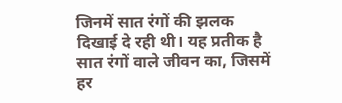जिनमें सात रंगों की झलक दिखाई दे रही थी। यह प्रतीक है सात रंगों वाले जीवन का, जिसमें हर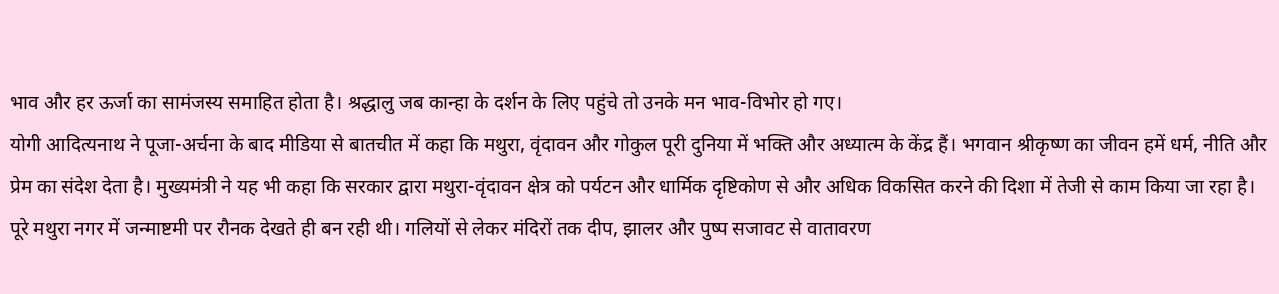भाव और हर ऊर्जा का सामंजस्य समाहित होता है। श्रद्धालु जब कान्हा के दर्शन के लिए पहुंचे तो उनके मन भाव-विभोर हो गए।
योगी आदित्यनाथ ने पूजा-अर्चना के बाद मीडिया से बातचीत में कहा कि मथुरा, वृंदावन और गोकुल पूरी दुनिया में भक्ति और अध्यात्म के केंद्र हैं। भगवान श्रीकृष्ण का जीवन हमें धर्म, नीति और प्रेम का संदेश देता है। मुख्यमंत्री ने यह भी कहा कि सरकार द्वारा मथुरा-वृंदावन क्षेत्र को पर्यटन और धार्मिक दृष्टिकोण से और अधिक विकसित करने की दिशा में तेजी से काम किया जा रहा है।
पूरे मथुरा नगर में जन्माष्टमी पर रौनक देखते ही बन रही थी। गलियों से लेकर मंदिरों तक दीप, झालर और पुष्प सजावट से वातावरण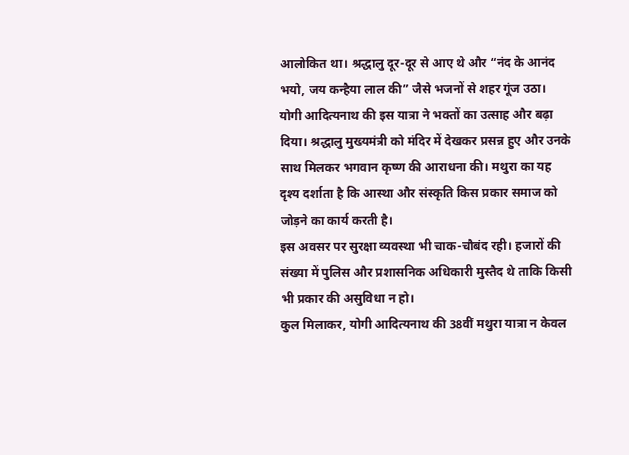आलोकित था। श्रद्धालु दूर-दूर से आए थे और “नंद के आनंद भयो, जय कन्हैया लाल की” जैसे भजनों से शहर गूंज उठा।
योगी आदित्यनाथ की इस यात्रा ने भक्तों का उत्साह और बढ़ा दिया। श्रद्धालु मुख्यमंत्री को मंदिर में देखकर प्रसन्न हुए और उनके साथ मिलकर भगवान कृष्ण की आराधना की। मथुरा का यह दृश्य दर्शाता है कि आस्था और संस्कृति किस प्रकार समाज को जोड़ने का कार्य करती है।
इस अवसर पर सुरक्षा व्यवस्था भी चाक-चौबंद रही। हजारों की संख्या में पुलिस और प्रशासनिक अधिकारी मुस्तैद थे ताकि किसी भी प्रकार की असुविधा न हो।
कुल मिलाकर, योगी आदित्यनाथ की 38वीं मथुरा यात्रा न केवल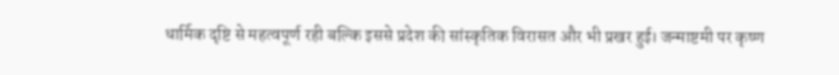धार्मिक दृष्टि से महत्वपूर्ण रही बल्कि इससे प्रदेश की सांस्कृतिक विरासत और भी प्रखर हुई। जन्माष्टमी पर कृष्ण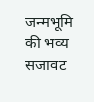जन्मभूमि की भव्य सजावट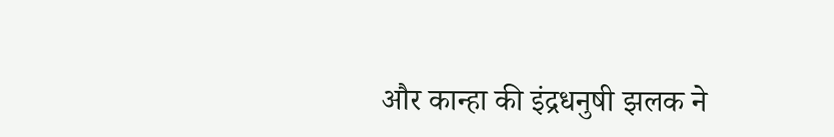और कान्हा की इंद्रधनुषी झलक ने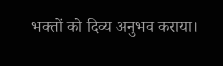भक्तों को दिव्य अनुभव कराया।